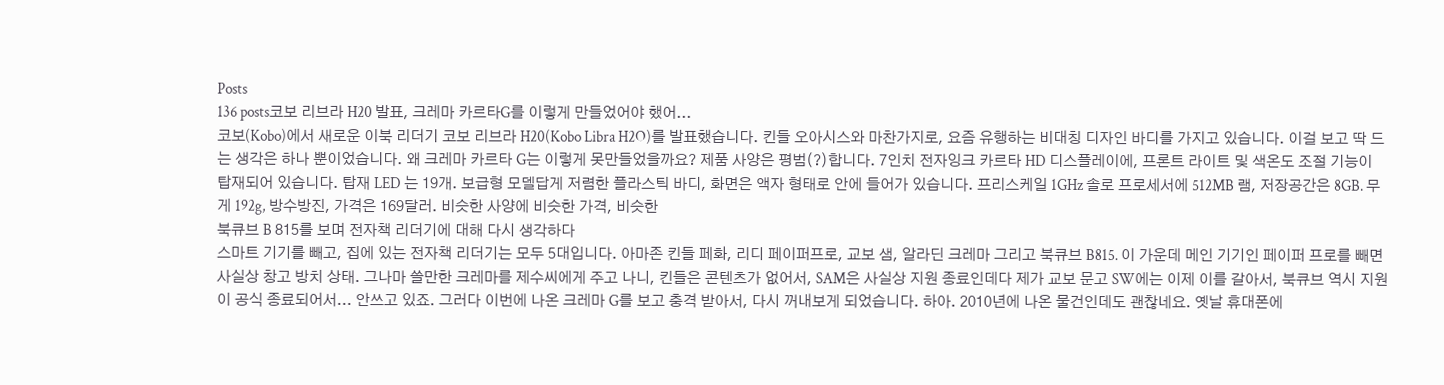Posts
136 posts코보 리브라 H20 발표, 크레마 카르타G를 이렇게 만들었어야 했어...
코보(Kobo)에서 새로운 이북 리더기 코보 리브라 H20(Kobo Libra H2O)를 발표했습니다. 킨들 오아시스와 마찬가지로, 요즘 유행하는 비대칭 디자인 바디를 가지고 있습니다. 이걸 보고 딱 드는 생각은 하나 뿐이었습니다. 왜 크레마 카르타 G는 이렇게 못만들었을까요? 제품 사양은 평범(?)합니다. 7인치 전자잉크 카르타 HD 디스플레이에, 프론트 라이트 및 색온도 조절 기능이 탑재되어 있습니다. 탑재 LED 는 19개. 보급형 모델답게 저렴한 플라스틱 바디, 화면은 액자 형태로 안에 들어가 있습니다. 프리스케일 1GHz 솔로 프로세서에 512MB 램, 저장공간은 8GB. 무게 192g, 방수방진, 가격은 169달러. 비슷한 사양에 비슷한 가격, 비슷한
북큐브 B 815를 보며 전자책 리더기에 대해 다시 생각하다
스마트 기기를 빼고, 집에 있는 전자책 리더기는 모두 5대입니다. 아마존 킨들 페화, 리디 페이퍼프로, 교보 샘, 알라딘 크레마 그리고 북큐브 B815. 이 가운데 메인 기기인 페이퍼 프로를 빼면 사실상 창고 방치 상태. 그나마 쓸만한 크레마를 제수씨에게 주고 나니, 킨들은 콘텐츠가 없어서, SAM은 사실상 지원 종료인데다 제가 교보 문고 SW에는 이제 이를 갈아서, 북큐브 역시 지원이 공식 종료되어서... 안쓰고 있죠. 그러다 이번에 나온 크레마 G를 보고 충격 받아서, 다시 꺼내보게 되었습니다. 하아. 2010년에 나온 물건인데도 괜찮네요. 옛날 휴대폰에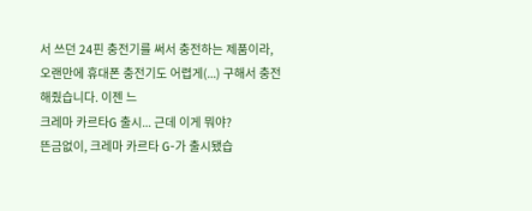서 쓰던 24핀 충전기를 써서 충전하는 제품이라, 오랜만에 휴대폰 충전기도 어렵게(...) 구해서 충전해줬습니다. 이젠 느
크레마 카르타G 출시... 근데 이게 뭐야?
뜬금없이, 크레마 카르타 G-가 출시됐습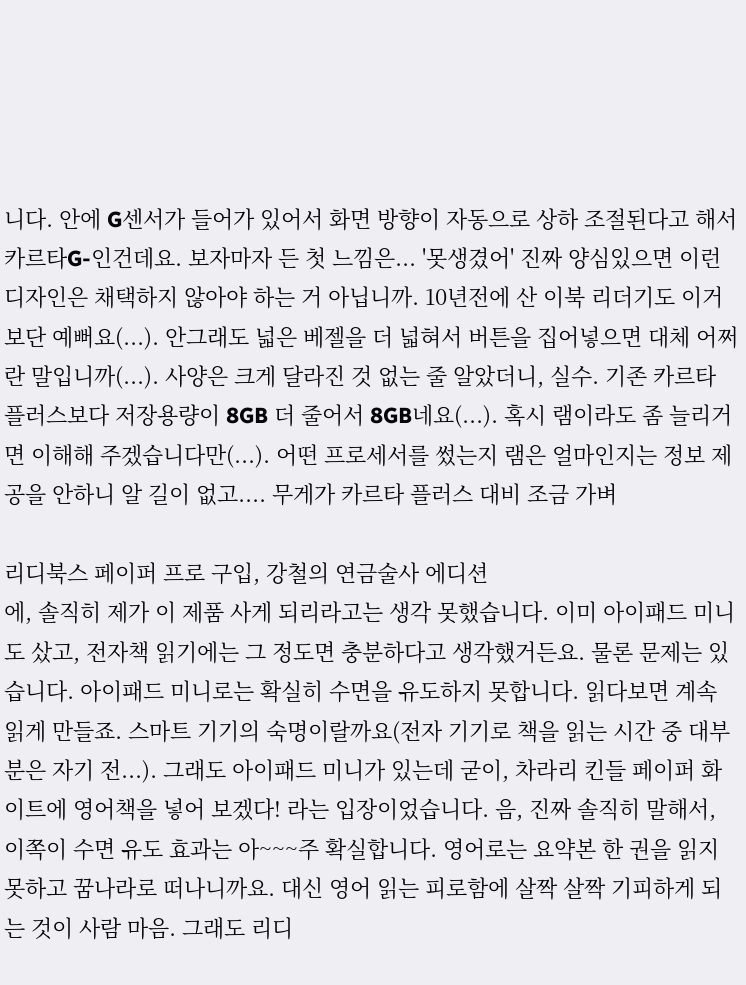니다. 안에 G센서가 들어가 있어서 화면 방향이 자동으로 상하 조절된다고 해서 카르타G-인건데요. 보자마자 든 첫 느낌은... '못생겼어' 진짜 양심있으면 이런 디자인은 채택하지 않아야 하는 거 아닙니까. 10년전에 산 이북 리더기도 이거보단 예뻐요(...). 안그래도 넓은 베젤을 더 넓혀서 버튼을 집어넣으면 대체 어쩌란 말입니까(...). 사양은 크게 달라진 것 없는 줄 알았더니, 실수. 기존 카르타 플러스보다 저장용량이 8GB 더 줄어서 8GB네요(...). 혹시 램이라도 좀 늘리거면 이해해 주겠습니다만(...). 어떤 프로세서를 썼는지 램은 얼마인지는 정보 제공을 안하니 알 길이 없고.... 무게가 카르타 플러스 대비 조금 가벼

리디북스 페이퍼 프로 구입, 강철의 연금술사 에디션
에, 솔직히 제가 이 제품 사게 되리라고는 생각 못했습니다. 이미 아이패드 미니도 샀고, 전자책 읽기에는 그 정도면 충분하다고 생각했거든요. 물론 문제는 있습니다. 아이패드 미니로는 확실히 수면을 유도하지 못합니다. 읽다보면 계속 읽게 만들죠. 스마트 기기의 숙명이랄까요(전자 기기로 책을 읽는 시간 중 대부분은 자기 전...). 그래도 아이패드 미니가 있는데 굳이, 차라리 킨들 페이퍼 화이트에 영어책을 넣어 보겠다! 라는 입장이었습니다. 음, 진짜 솔직히 말해서, 이쪽이 수면 유도 효과는 아~~~주 확실합니다. 영어로는 요약본 한 권을 읽지 못하고 꿈나라로 떠나니까요. 대신 영어 읽는 피로함에 살짝 살짝 기피하게 되는 것이 사람 마음. 그래도 리디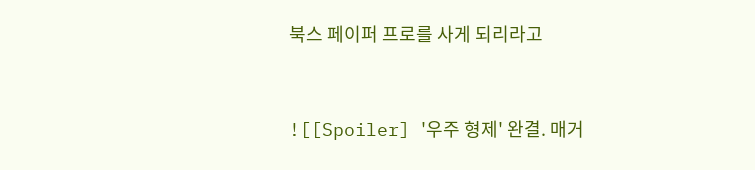북스 페이퍼 프로를 사게 되리라고



![[Spoiler] '우주 형제' 완결. 매거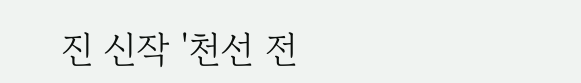진 신작 '천선 전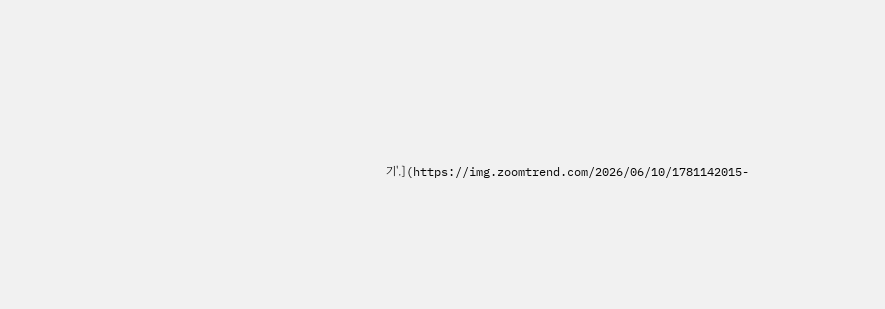기'.](https://img.zoomtrend.com/2026/06/10/1781142015-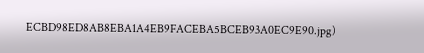ECBD98ED8AB8EBA1A4EB9FACEBA5BCEB93A0EC9E90.jpg)